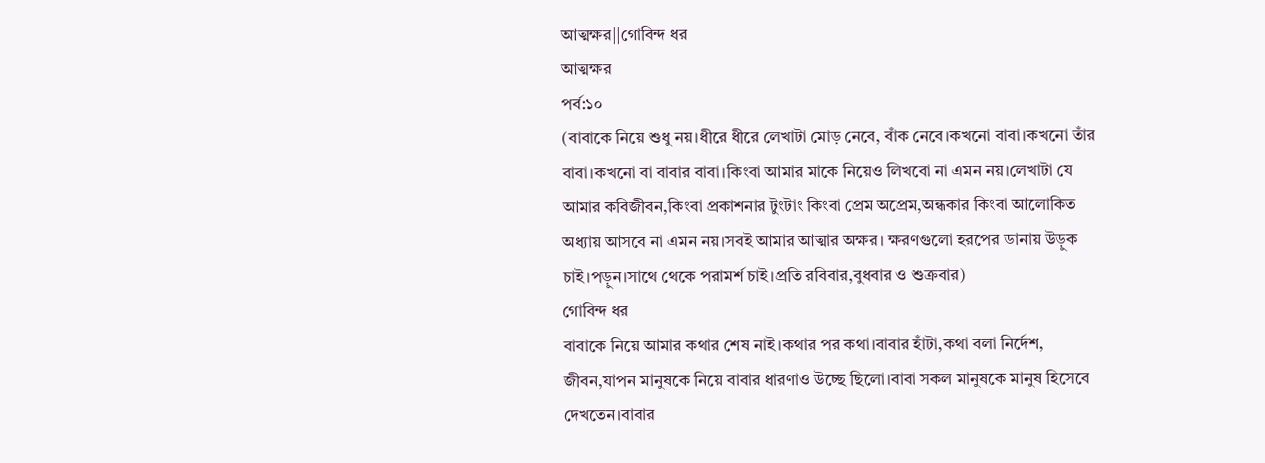আত্মক্ষর||গোবিন্দ ধর
আত্মক্ষর
পর্ব:১০
(বাবাকে নিয়ে শুধু নয়।ধীরে ধীরে লেখাটা মোড় নেবে, বাঁক নেবে।কখনো বাবা।কখনো তাঁর বাবা।কখনো বা বাবার বাবা।কিংবা আমার মাকে নিয়েও লিখবো না এমন নয়।লেখাটা যে আমার কবিজীবন,কিংবা প্রকাশনার টুংটাং কিংবা প্রেম অপ্রেম,অন্ধকার কিংবা আলোকিত অধ্যায় আসবে না এমন নয়।সবই আমার আত্মার অক্ষর। ক্ষরণগুলো হরপের ডানায় উড়ুক চাই।পড়ুন।সাথে থেকে পরামর্শ চাই।প্রতি রবিবার,বুধবার ও শুক্রবার)
গোবিন্দ ধর
বাবাকে নিয়ে আমার কথার শেষ নাই।কথার পর কথা।বাবার হাঁটা,কথা বলা নির্দেশ, জীবন,যাপন মানুষকে নিয়ে বাবার ধারণাও উচ্ছে ছিলো।বাবা সকল মানুষকে মানুষ হিসেবে দেখতেন।বাবার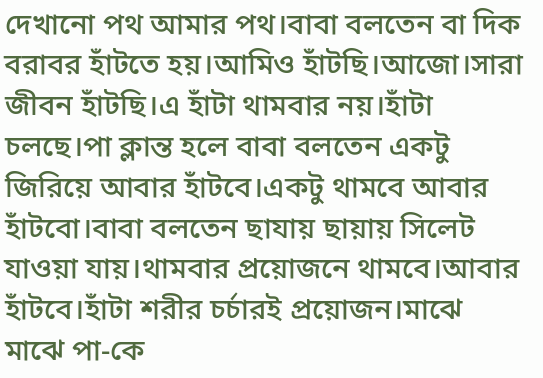দেখানো পথ আমার পথ।বাবা বলতেন বা দিক বরাবর হাঁটতে হয়।আমিও হাঁটছি।আজো।সারা জীবন হাঁটছি।এ হাঁটা থামবার নয়।হাঁটা চলছে।পা ক্লান্ত হলে বাবা বলতেন একটু জিরিয়ে আবার হাঁটবে।একটু থামবে আবার হাঁটবো।বাবা বলতেন ছাযায় ছায়ায় সিলেট যাওয়া যায়।থামবার প্রয়োজনে থামবে।আবার হাঁটবে।হাঁটা শরীর চর্চারই প্রয়োজন।মাঝে মাঝে পা-কে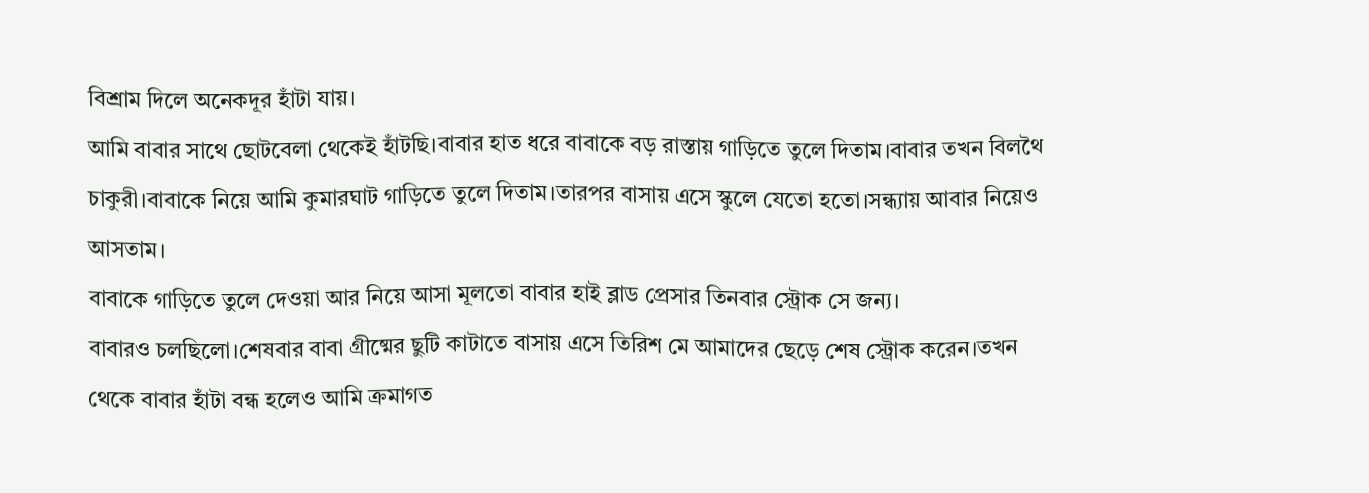বিশ্রাম দিলে অনেকদূর হাঁটা যায়।
আমি বাবার সাথে ছোটবেলা থেকেই হাঁটছি।বাবার হাত ধরে বাবাকে বড় রাস্তায় গাড়িতে তুলে দিতাম।বাবার তখন বিলথৈ চাকুরী।বাবাকে নিয়ে আমি কুমারঘাট গাড়িতে তুলে দিতাম।তারপর বাসায় এসে স্কুলে যেতো হতো।সন্ধ্যায় আবার নিয়েও আসতাম।
বাবাকে গাড়িতে তুলে দেওয়া আর নিয়ে আসা মূলতো বাবার হাই ব্লাড প্রেসার তিনবার স্ট্রোক সে জন্য।
বাবারও চলছিলো।শেষবার বাবা গ্রীষ্মের ছুটি কাটাতে বাসায় এসে তিরিশ মে আমাদের ছেড়ে শেষ স্ট্রোক করেন।তখন থেকে বাবার হাঁটা বন্ধ হলেও আমি ক্রমাগত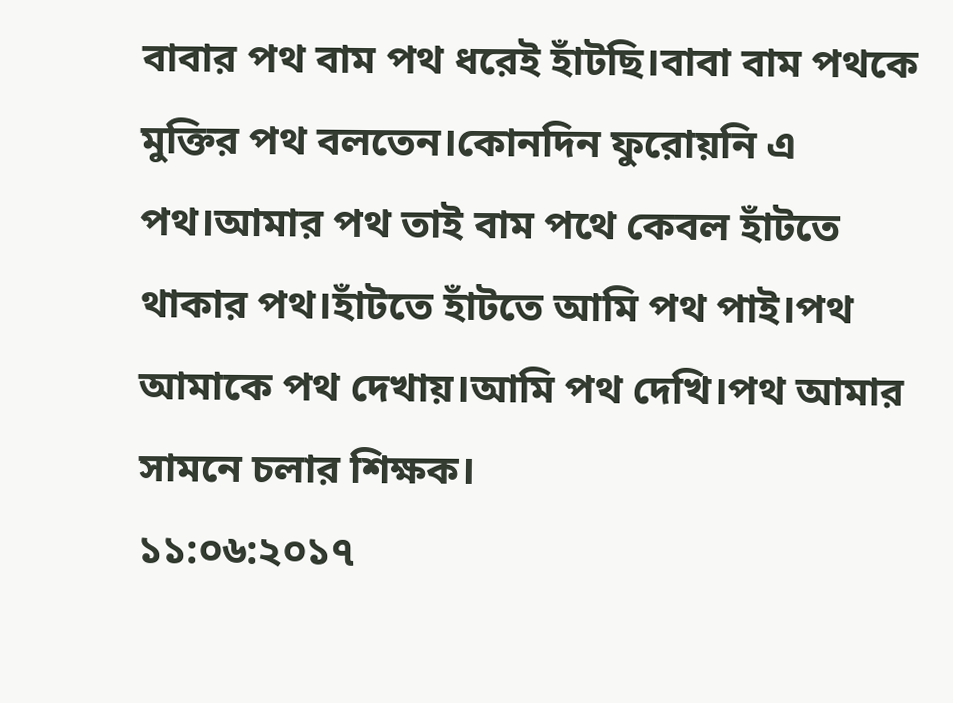বাবার পথ বাম পথ ধরেই হাঁটছি।বাবা বাম পথকে মুক্তির পথ বলতেন।কোনদিন ফুরোয়নি এ পথ।আমার পথ তাই বাম পথে কেবল হাঁটতে থাকার পথ।হাঁটতে হাঁটতে আমি পথ পাই।পথ আমাকে পথ দেখায়।আমি পথ দেখি।পথ আমার সামনে চলার শিক্ষক।
১১:০৬:২০১৭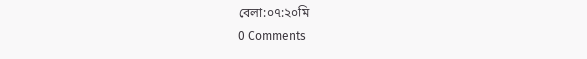বেলা:০৭:২০মি
0 Comments